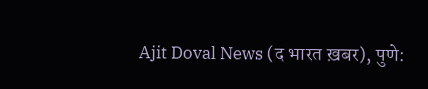Ajit Doval News (द भारत ख़बर), पुणे: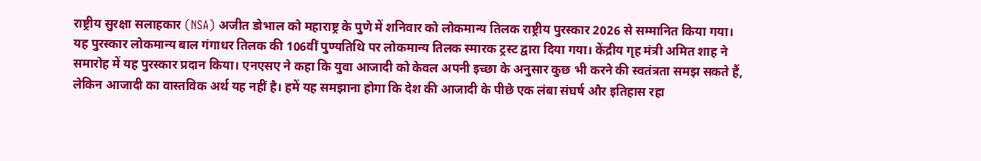राष्ट्रीय सुरक्षा सलाहकार (NSA) अजीत डोभाल को महाराष्ट्र के पुणे में शनिवार को लोकमान्य तिलक राष्ट्रीय पुरस्कार 2026 से सम्मानित किया गया। यह पुरस्कार लोकमान्य बाल गंगाधर तिलक की 106वीं पुण्यतिथि पर लोकमान्य तिलक स्मारक ट्रस्ट द्वारा दिया गया। केंद्रीय गृह मंत्री अमित शाह ने समारोह में यह पुरस्कार प्रदान किया। एनएसए ने कहा कि युवा आजादी को केवल अपनी इच्छा के अनुसार कुछ भी करने की स्वतंत्रता समझ सकते हैं, लेकिन आजादी का वास्तविक अर्थ यह नहीं है। हमें यह समझाना होगा कि देश की आजादी के पीछे एक लंबा संघर्ष और इतिहास रहा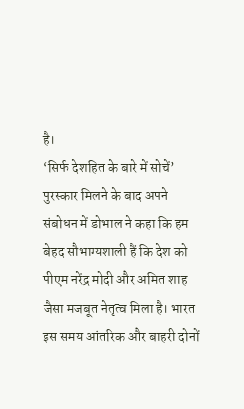है।
‘सिर्फ देशहित के बारे में सोचें’
पुरस्कार मिलने के बाद अपने संबोधन में डोभाल ने कहा कि हम बेहद सौभाग्यशाली हैं कि देश को पीएम नरेंद्र मोदी और अमित शाह जैसा मजबूत नेतृत्व मिला है। भारत इस समय आंतरिक और बाहरी दोनों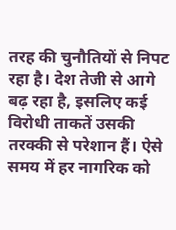तरह की चुनौतियों से निपट रहा है। देश तेजी से आगे बढ़ रहा है, इसलिए कई विरोधी ताकतें उसकी तरक्की से परेशान हैं। ऐसे समय में हर नागरिक को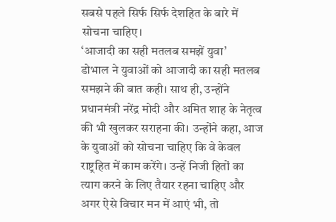सबसे पहले सिर्फ सिर्फ देशहित के बारे में सोचना चाहिए।
‘आजादी का सही मतलब समझें युवा’
डोभाल ने युवाओं को आजादी का सही मतलब समझने की बात कही। साथ ही, उन्होंने प्रधानमंत्री नरेंद्र मोदी और अमित शाह के नेतृत्व की भी खुलकर सराहना की। उन्होंने कहा, आज के युवाओं को सोचना चाहिए कि वे केवल राष्ट्रहित में काम करेंगे। उन्हें निजी हितों का त्याग करने के लिए तैयार रहना चाहिए और अगर ऐसे विचार मन में आएं भी, तो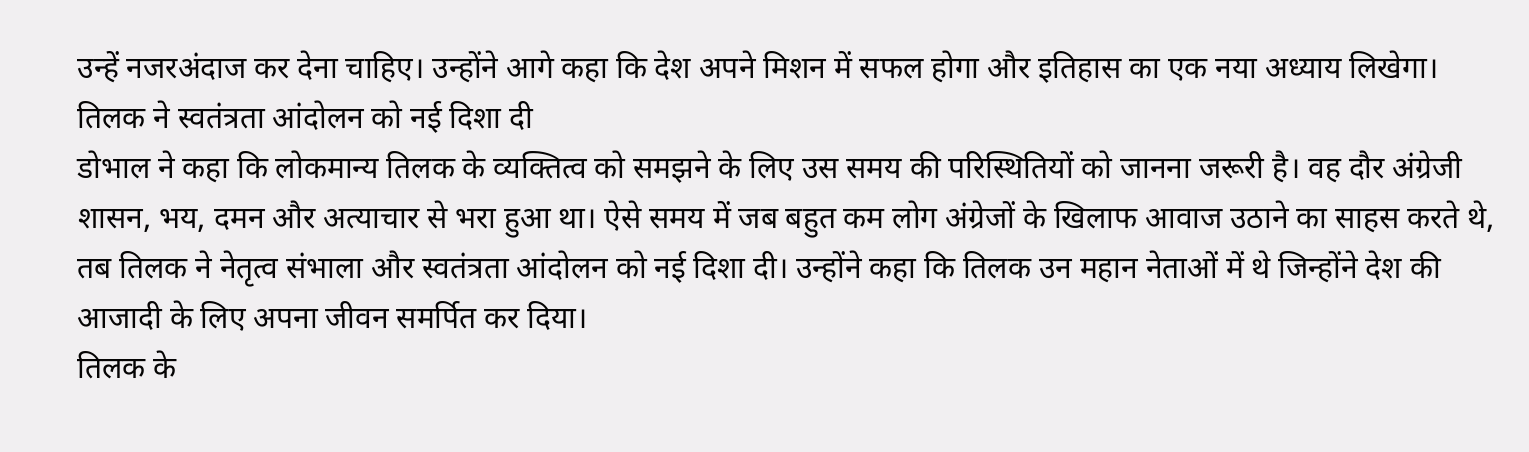उन्हें नजरअंदाज कर देना चाहिए। उन्होंने आगे कहा कि देश अपने मिशन में सफल होगा और इतिहास का एक नया अध्याय लिखेगा।
तिलक ने स्वतंत्रता आंदोलन को नई दिशा दी
डोभाल ने कहा कि लोकमान्य तिलक के व्यक्तित्व को समझने के लिए उस समय की परिस्थितियों को जानना जरूरी है। वह दौर अंग्रेजी शासन, भय, दमन और अत्याचार से भरा हुआ था। ऐसे समय में जब बहुत कम लोग अंग्रेजों के खिलाफ आवाज उठाने का साहस करते थे, तब तिलक ने नेतृत्व संभाला और स्वतंत्रता आंदोलन को नई दिशा दी। उन्होंने कहा कि तिलक उन महान नेताओं में थे जिन्होंने देश की आजादी के लिए अपना जीवन समर्पित कर दिया।
तिलक के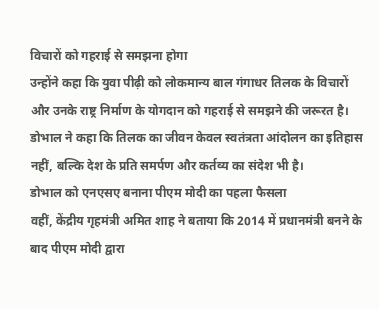विचारों को गहराई से समझना होगा
उन्होंने कहा कि युवा पीढ़ी को लोकमान्य बाल गंगाधर तिलक के विचारों और उनके राष्ट्र निर्माण के योगदान को गहराई से समझने की जरूरत है। डोभाल ने कहा कि तिलक का जीवन केवल स्वतंत्रता आंदोलन का इतिहास नहीं, बल्कि देश के प्रति समर्पण और कर्तव्य का संदेश भी है।
डोभाल को एनएसए बनाना पीएम मोदी का पहला फैसला
वहीं, केंद्रीय गृहमंत्री अमित शाह ने बताया कि 2014 में प्रधानमंत्री बनने के बाद पीएम मोदी द्वारा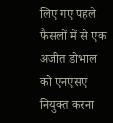लिए गए पहले फैसलों में से एक अजीत डोभाल को एनएसए नियुक्त करना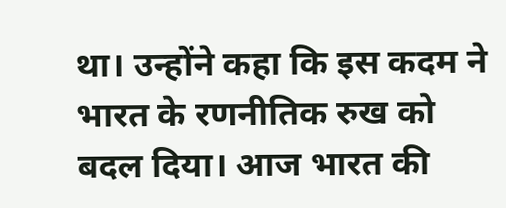था। उन्होंने कहा कि इस कदम ने भारत के रणनीतिक रुख को बदल दिया। आज भारत की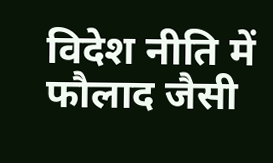विदेश नीति में फौलाद जैसी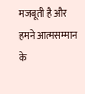मजबूती है और हमने आत्मसम्मान के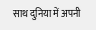साथ दुनिया में अपनी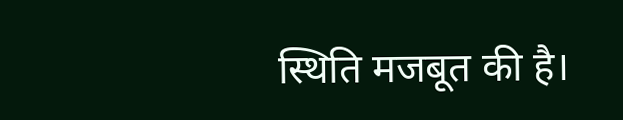स्थिति मजबूत की है।